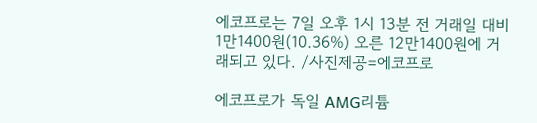에코프로는 7일 오후 1시 13분 전 거래일 대비 1만1400원(10.36%) 오른 12만1400원에 거래되고 있다. /사진제공=에코프로

에코프로가 독일 AMG리튬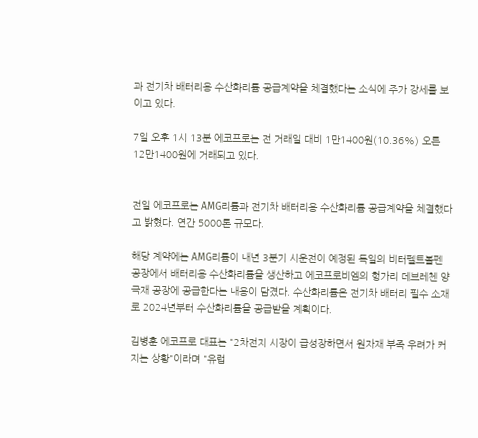과 전기차 배터리용 수산화리튬 공급계약을 체결했다는 소식에 주가 강세를 보이고 있다.

7일 오후 1시 13분 에코프로는 전 거래일 대비 1만1400원(10.36%) 오른 12만1400원에 거래되고 있다.


전일 에코프로는 AMG리튬과 전기차 배터리용 수산화리튬 공급계약을 체결했다고 밝혔다. 연간 5000톤 규모다.

해당 계약에는 AMG리튬이 내년 3분기 시운전이 예정된 독일의 비터펠트볼펜 공장에서 배터리용 수산화리튬을 생산하고 에코프로비엠의 헝가리 데브레첸 양극재 공장에 공급한다는 내용이 담겼다. 수산화리튬은 전기차 배터리 필수 소재로 2024년부터 수산화리튬을 공급받을 계획이다.

김병훈 에코프로 대표는 "2차전지 시장이 급성장하면서 원자재 부족 우려가 커지는 상황"이라며 "유럽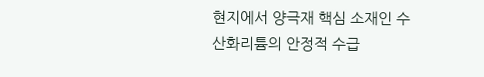현지에서 양극재 핵심 소재인 수산화리튬의 안정적 수급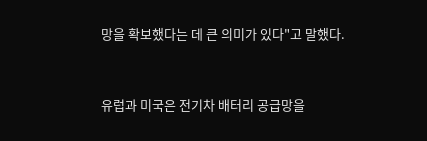망을 확보했다는 데 큰 의미가 있다"고 말했다.


유럽과 미국은 전기차 배터리 공급망을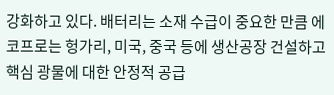강화하고 있다. 배터리는 소재 수급이 중요한 만큼 에코프로는 헝가리, 미국, 중국 등에 생산공장 건설하고 핵심 광물에 대한 안정적 공급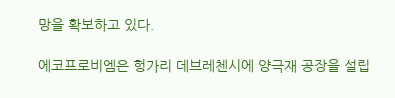망을 확보하고 있다.

에코프로비엠은 헝가리 데브레첸시에 양극재 공장을 설립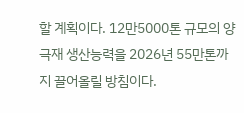할 계획이다. 12만5000톤 규모의 양극재 생산능력을 2026년 55만톤까지 끌어올릴 방침이다.